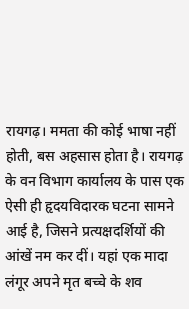रायगढ़। ममता की कोई भाषा नहीं होती, बस अहसास होता है। रायगढ़ के वन विभाग कार्यालय के पास एक ऐसी ही हृदयविदारक घटना सामने आई है, जिसने प्रत्यक्षदर्शियों की आंखें नम कर दीं। यहां एक मादा लंगूर अपने मृत बच्चे के शव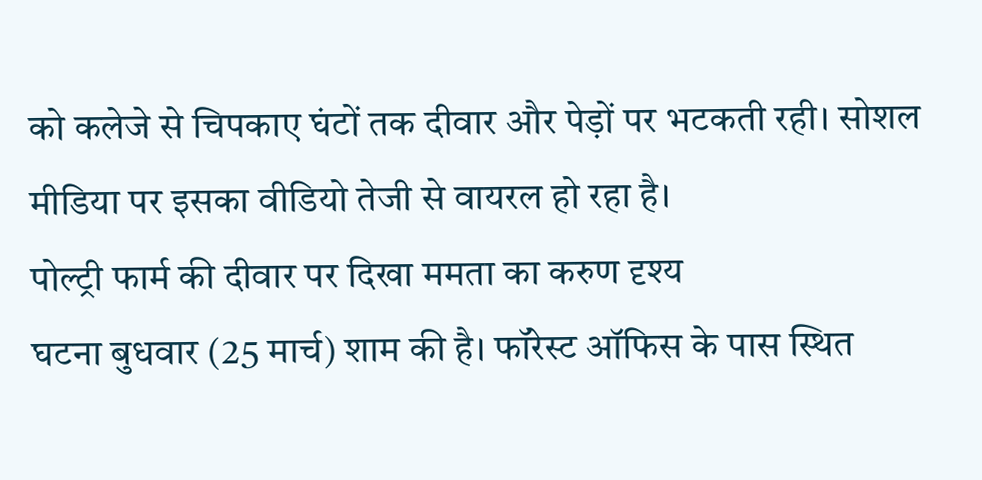को कलेजे से चिपकाए घंटों तक दीवार और पेड़ों पर भटकती रही। सोशल मीडिया पर इसका वीडियो तेजी से वायरल हो रहा है।
पोल्ट्री फार्म की दीवार पर दिखा ममता का करुण दृश्य
घटना बुधवार (25 मार्च) शाम की है। फॉरेस्ट ऑफिस के पास स्थित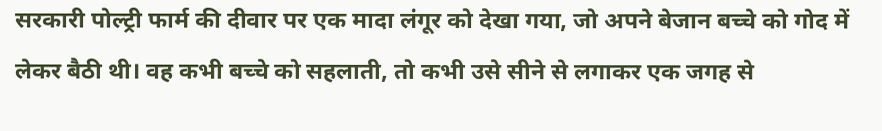सरकारी पोल्ट्री फार्म की दीवार पर एक मादा लंगूर को देखा गया, जो अपने बेजान बच्चे को गोद में लेकर बैठी थी। वह कभी बच्चे को सहलाती, तो कभी उसे सीने से लगाकर एक जगह से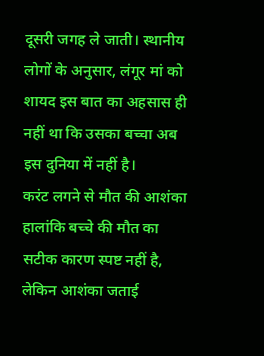दूसरी जगह ले जाती। स्थानीय लोगों के अनुसार, लंगूर मां को शायद इस बात का अहसास ही नहीं था कि उसका बच्चा अब इस दुनिया में नहीं है।
करंट लगने से मौत की आशंका
हालांकि बच्चे की मौत का सटीक कारण स्पष्ट नहीं है, लेकिन आशंका जताई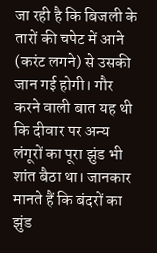जा रही है कि बिजली के तारों की चपेट में आने (करंट लगने) से उसकी जान गई होगी। गौर करने वाली बात यह थी कि दीवार पर अन्य लंगूरों का पूरा झुंड भी शांत बैठा था। जानकार मानते हैं कि बंदरों का झुंड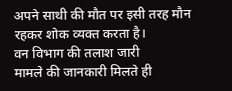अपने साथी की मौत पर इसी तरह मौन रहकर शोक व्यक्त करता है।
वन विभाग की तलाश जारी
मामले की जानकारी मिलते ही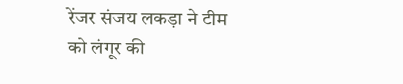रेंजर संजय लकड़ा ने टीम को लंगूर की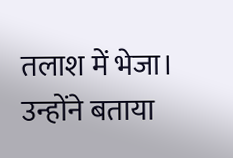तलाश में भेजा। उन्होंने बताया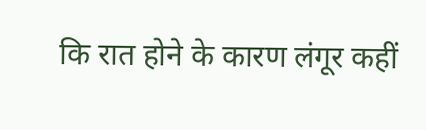कि रात होने के कारण लंगूर कहीं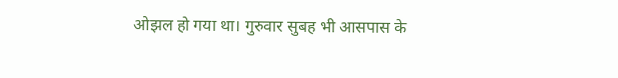ओझल हो गया था। गुरुवार सुबह भी आसपास के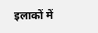इलाकों में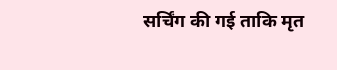सर्चिंग की गई ताकि मृत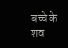बच्चे के शव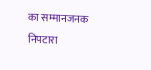का सम्मानजनक निपटारा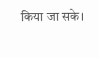किया जा सके।